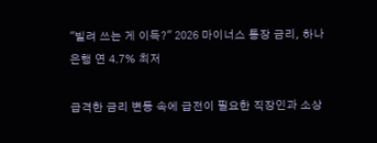"빌려 쓰는 게 이득?" 2026 마이너스 통장 금리, 하나은행 연 4.7% 최저

급격한 금리 변동 속에 급전이 필요한 직장인과 소상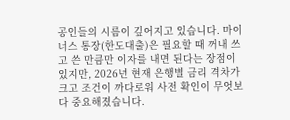공인들의 시름이 깊어지고 있습니다. 마이너스 통장(한도대출)은 필요할 때 꺼내 쓰고 쓴 만큼만 이자를 내면 된다는 장점이 있지만, 2026년 현재 은행별 금리 격차가 크고 조건이 까다로워 사전 확인이 무엇보다 중요해졌습니다.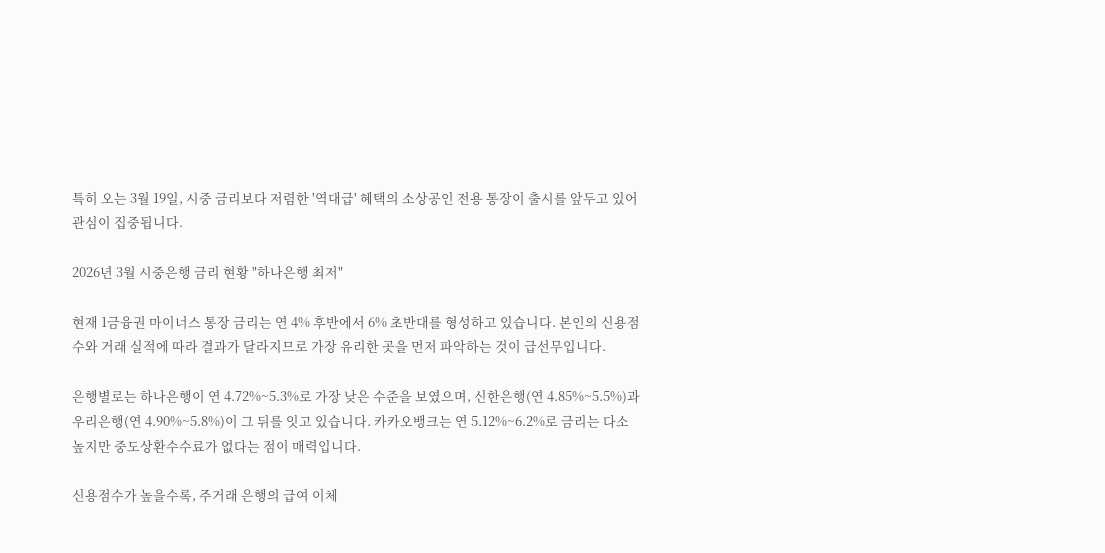특히 오는 3월 19일, 시중 금리보다 저렴한 '역대급' 혜택의 소상공인 전용 통장이 출시를 앞두고 있어 관심이 집중됩니다.

2026년 3월 시중은행 금리 현황 "하나은행 최저"

현재 1금융권 마이너스 통장 금리는 연 4% 후반에서 6% 초반대를 형성하고 있습니다. 본인의 신용점수와 거래 실적에 따라 결과가 달라지므로 가장 유리한 곳을 먼저 파악하는 것이 급선무입니다.

은행별로는 하나은행이 연 4.72%~5.3%로 가장 낮은 수준을 보였으며, 신한은행(연 4.85%~5.5%)과 우리은행(연 4.90%~5.8%)이 그 뒤를 잇고 있습니다. 카카오뱅크는 연 5.12%~6.2%로 금리는 다소 높지만 중도상환수수료가 없다는 점이 매력입니다.

신용점수가 높을수록, 주거래 은행의 급여 이체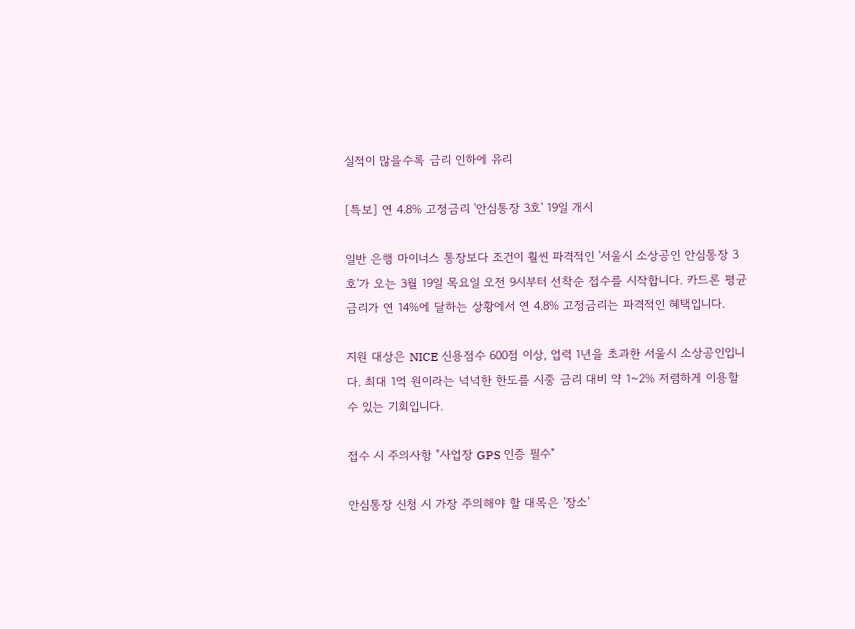실적이 많을수록 금리 인하에 유리

[특보] 연 4.8% 고정금리 '안심통장 3호' 19일 개시

일반 은행 마이너스 통장보다 조건이 훨씬 파격적인 '서울시 소상공인 안심통장 3호'가 오는 3월 19일 목요일 오전 9시부터 선착순 접수를 시작합니다. 카드론 평균 금리가 연 14%에 달하는 상황에서 연 4.8% 고정금리는 파격적인 혜택입니다.

지원 대상은 NICE 신용점수 600점 이상, 업력 1년을 초과한 서울시 소상공인입니다. 최대 1억 원이라는 넉넉한 한도를 시중 금리 대비 약 1~2% 저렴하게 이용할 수 있는 기회입니다.

접수 시 주의사항 "사업장 GPS 인증 필수"

안심통장 신청 시 가장 주의해야 할 대목은 '장소'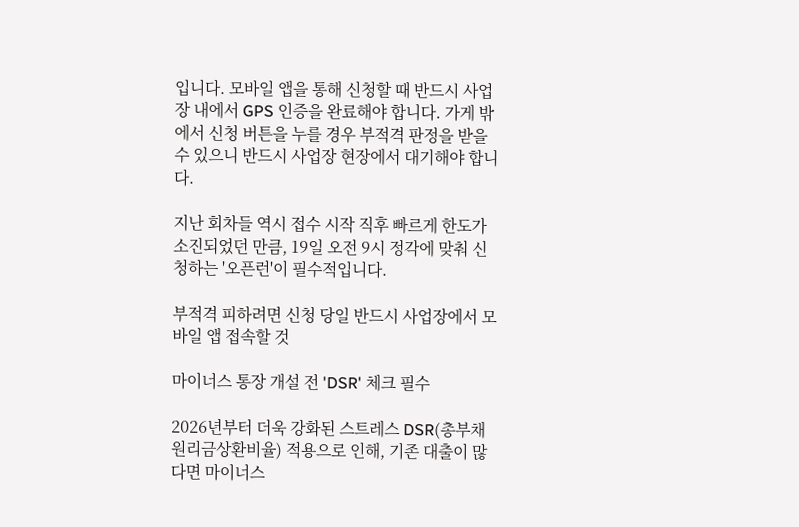입니다. 모바일 앱을 통해 신청할 때 반드시 사업장 내에서 GPS 인증을 완료해야 합니다. 가게 밖에서 신청 버튼을 누를 경우 부적격 판정을 받을 수 있으니 반드시 사업장 현장에서 대기해야 합니다.

지난 회차들 역시 접수 시작 직후 빠르게 한도가 소진되었던 만큼, 19일 오전 9시 정각에 맞춰 신청하는 '오픈런'이 필수적입니다.

부적격 피하려면 신청 당일 반드시 사업장에서 모바일 앱 접속할 것

마이너스 통장 개설 전 'DSR' 체크 필수

2026년부터 더욱 강화된 스트레스 DSR(총부채원리금상환비율) 적용으로 인해, 기존 대출이 많다면 마이너스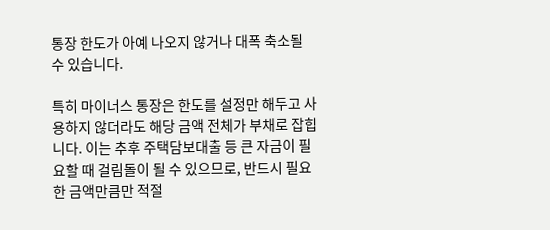통장 한도가 아예 나오지 않거나 대폭 축소될 수 있습니다.

특히 마이너스 통장은 한도를 설정만 해두고 사용하지 않더라도 해당 금액 전체가 부채로 잡힙니다. 이는 추후 주택담보대출 등 큰 자금이 필요할 때 걸림돌이 될 수 있으므로, 반드시 필요한 금액만큼만 적절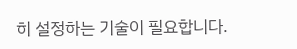히 설정하는 기술이 필요합니다.